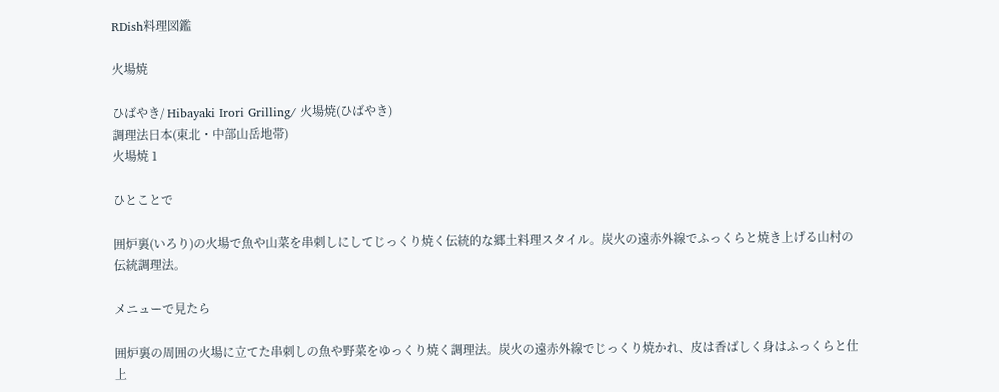RDish料理図鑑

火場焼

ひばやき/ Hibayaki Irori Grilling/ 火場焼(ひばやき)
調理法日本(東北・中部山岳地帯)
火場焼 1

ひとことで

囲炉裏(いろり)の火場で魚や山菜を串刺しにしてじっくり焼く伝統的な郷土料理スタイル。炭火の遠赤外線でふっくらと焼き上げる山村の伝統調理法。

メニューで見たら

囲炉裏の周囲の火場に立てた串刺しの魚や野菜をゆっくり焼く調理法。炭火の遠赤外線でじっくり焼かれ、皮は香ばしく身はふっくらと仕上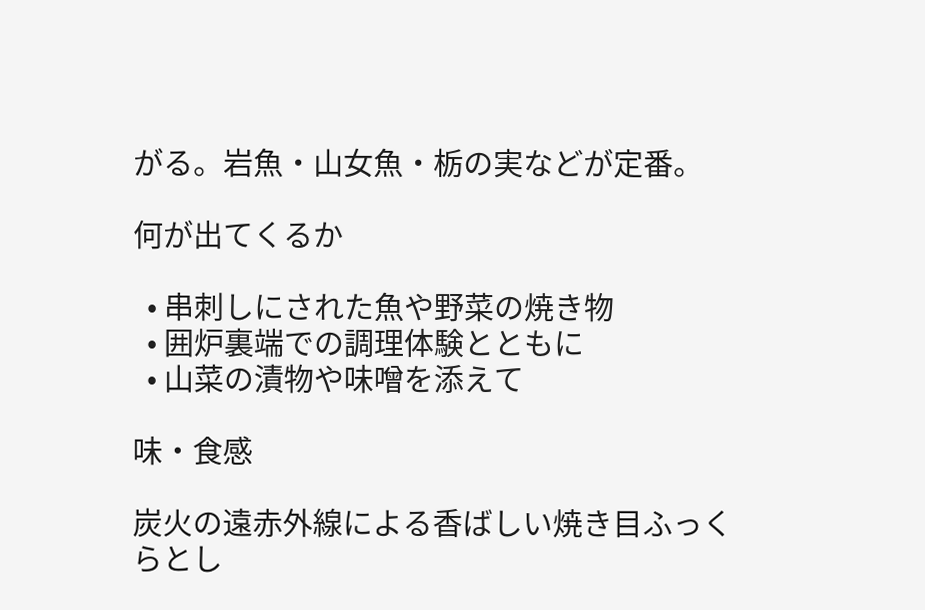がる。岩魚・山女魚・栃の実などが定番。

何が出てくるか

  • 串刺しにされた魚や野菜の焼き物
  • 囲炉裏端での調理体験とともに
  • 山菜の漬物や味噌を添えて

味・食感

炭火の遠赤外線による香ばしい焼き目ふっくらとし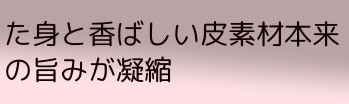た身と香ばしい皮素材本来の旨みが凝縮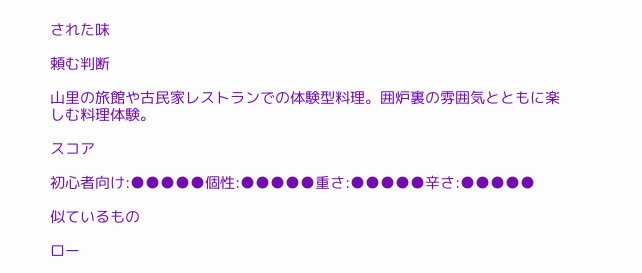された味

頼む判断

山里の旅館や古民家レストランでの体験型料理。囲炉裏の雰囲気とともに楽しむ料理体験。

スコア

初心者向け:●●●●●個性:●●●●●重さ:●●●●●辛さ:●●●●●

似ているもの

ロー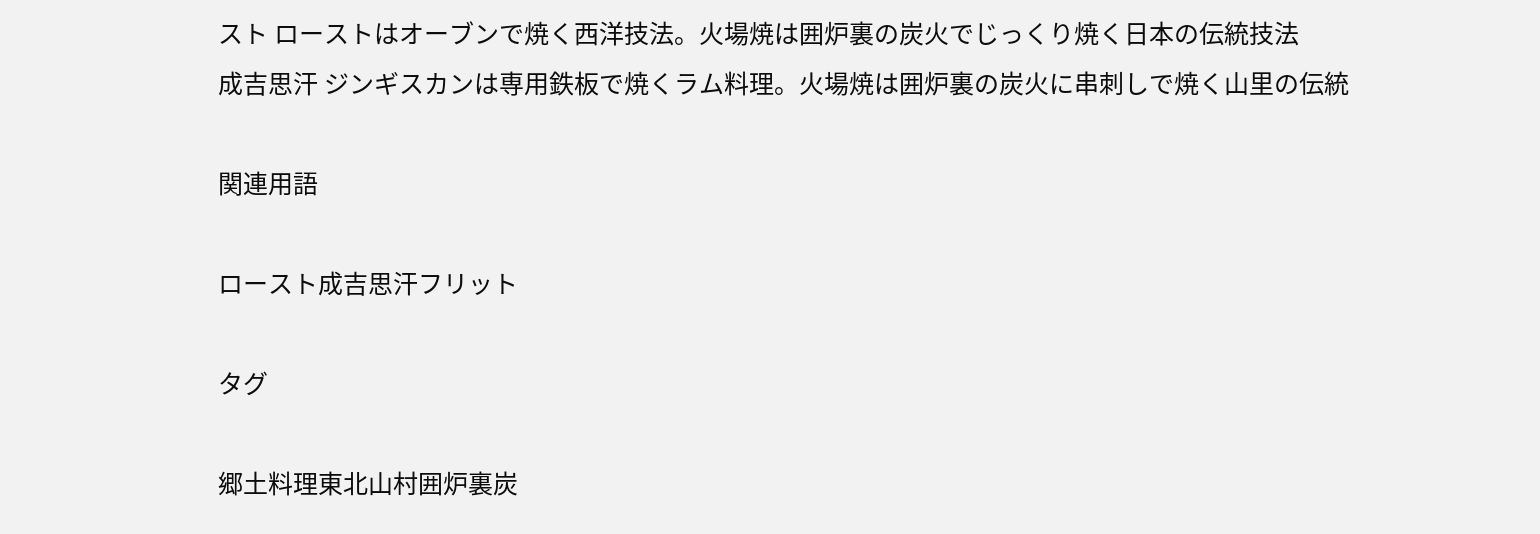スト ローストはオーブンで焼く西洋技法。火場焼は囲炉裏の炭火でじっくり焼く日本の伝統技法
成吉思汗 ジンギスカンは専用鉄板で焼くラム料理。火場焼は囲炉裏の炭火に串刺しで焼く山里の伝統

関連用語

ロースト成吉思汗フリット

タグ

郷土料理東北山村囲炉裏炭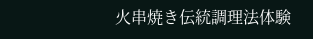火串焼き伝統調理法体験